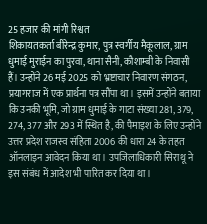25 हजार की मांगी रिश्वत
शिकायतकर्ता बीरेन्द्र कुमार, पुत्र स्वर्गीय मैकूलाल, ग्राम धुमाई मुराईन का पुरवा, थाना सैनी, कौशाम्बी के निवासी हैं। उन्होंने 26 मई 2025 को भ्रष्टाचार निवारण संगठन, प्रयागराज में एक प्रार्थना पत्र सौंपा था। इसमें उन्होंने बताया कि उनकी भूमि, जो ग्राम धुमाई के गाटा संख्या 281, 379, 274, 377 और 293 में स्थित है, की पैमाइश के लिए उन्होंने उत्तर प्रदेश राजस्व संहिता 2006 की धारा 24 के तहत ऑनलाइन आवेदन किया था। उपजिलाधिकारी सिराथू ने इस संबंध में आदेश भी पारित कर दिया था।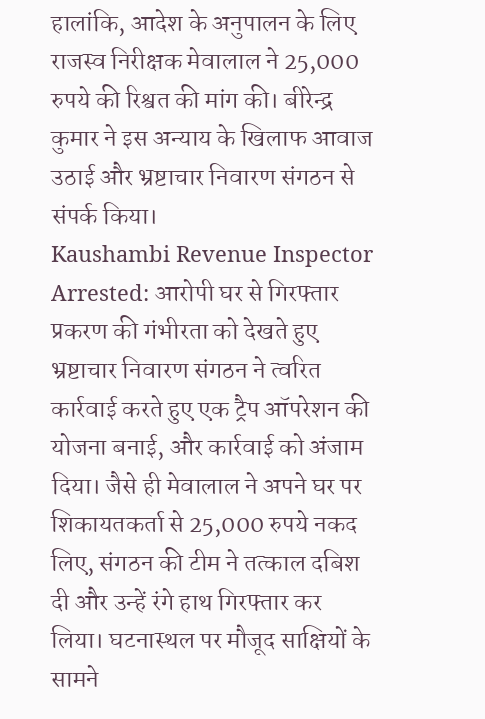हालांकि, आदेश के अनुपालन के लिए राजस्व निरीक्षक मेवालाल ने 25,000 रुपये की रिश्वत की मांग की। बीरेन्द्र कुमार ने इस अन्याय के खिलाफ आवाज उठाई और भ्रष्टाचार निवारण संगठन से संपर्क किया।
Kaushambi Revenue Inspector Arrested: आरोपी घर से गिरफ्तार
प्रकरण की गंभीरता को देखते हुए भ्रष्टाचार निवारण संगठन ने त्वरित कार्रवाई करते हुए एक ट्रैप ऑपरेशन की योजना बनाई, और कार्रवाई को अंजाम दिया। जैसे ही मेवालाल ने अपने घर पर शिकायतकर्ता से 25,000 रुपये नकद लिए, संगठन की टीम ने तत्काल दबिश दी और उन्हें रंगे हाथ गिरफ्तार कर लिया। घटनास्थल पर मौजूद साक्षियों के सामने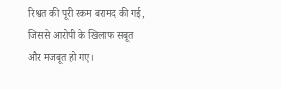रिश्वत की पूरी रकम बरामद की गई, जिससे आरोपी के खिलाफ सबूत और मजबूत हो गए।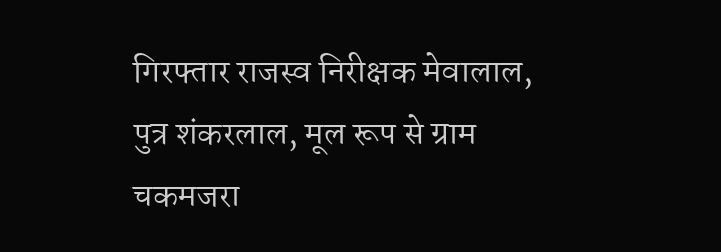गिरफ्तार राजस्व निरीक्षक मेवालाल, पुत्र शंकरलाल, मूल रूप से ग्राम चकमजरा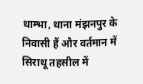थाम्भा, थाना मंझनपुर के निवासी हैं और वर्तमान में सिराथू तहसील में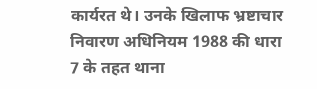कार्यरत थे। उनके खिलाफ भ्रष्टाचार निवारण अधिनियम 1988 की धारा 7 के तहत थाना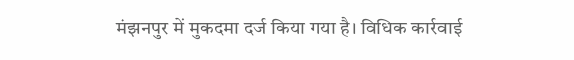मंझनपुर में मुकदमा दर्ज किया गया है। विधिक कार्रवाई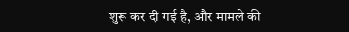शुरू कर दी गई है, और मामले की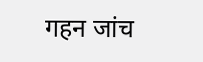गहन जांच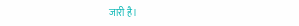जारी है।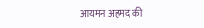आयमन अहमद की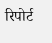रिपोर्ट